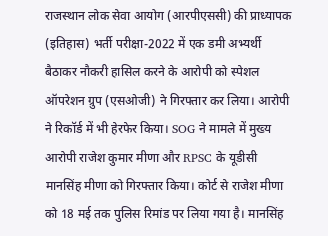राजस्थान लोक सेवा आयोग (आरपीएससी) की प्राध्यापक (इतिहास) भर्ती परीक्षा-2022 में एक डमी अभ्यर्थी बैठाकर नौकरी हासिल करने के आरोपी को स्पेशल ऑपरेशन ग्रुप (एसओजी) ने गिरफ्तार कर लिया। आरोपी ने रिकॉर्ड में भी हेरफेर किया। SOG ने मामले में मुख्य आरोपी राजेश कुमार मीणा और RPSC के यूडीसी मानसिंह मीणा को गिरफ्तार किया। कोर्ट से राजेश मीणा को 18 मई तक पुलिस रिमांड पर लिया गया है। मानसिंह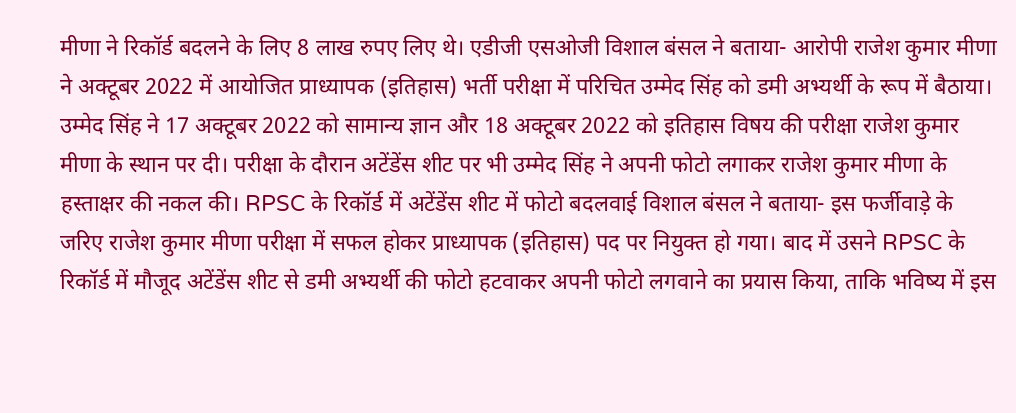मीणा ने रिकॉर्ड बदलने के लिए 8 लाख रुपए लिए थे। एडीजी एसओजी विशाल बंसल ने बताया- आरोपी राजेश कुमार मीणा ने अक्टूबर 2022 में आयोजित प्राध्यापक (इतिहास) भर्ती परीक्षा में परिचित उम्मेद सिंह को डमी अभ्यर्थी के रूप में बैठाया। उम्मेद सिंह ने 17 अक्टूबर 2022 को सामान्य ज्ञान और 18 अक्टूबर 2022 को इतिहास विषय की परीक्षा राजेश कुमार मीणा के स्थान पर दी। परीक्षा के दौरान अटेंडेंस शीट पर भी उम्मेद सिंह ने अपनी फोटो लगाकर राजेश कुमार मीणा के हस्ताक्षर की नकल की। RPSC के रिकॉर्ड में अटेंडेंस शीट में फोटो बदलवाई विशाल बंसल ने बताया- इस फर्जीवाड़े के जरिए राजेश कुमार मीणा परीक्षा में सफल होकर प्राध्यापक (इतिहास) पद पर नियुक्त हो गया। बाद में उसने RPSC के रिकॉर्ड में मौजूद अटेंडेंस शीट से डमी अभ्यर्थी की फोटो हटवाकर अपनी फोटो लगवाने का प्रयास किया, ताकि भविष्य में इस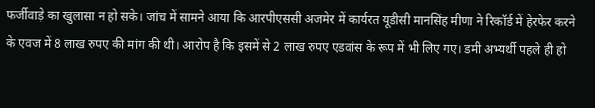फर्जीवाड़े का खुलासा न हो सके। जांच में सामने आया कि आरपीएससी अजमेर में कार्यरत यूडीसी मानसिंह मीणा ने रिकॉर्ड में हेरफेर करने के एवज में 8 लाख रुपए की मांग की थी। आरोप है कि इसमें से 2 लाख रुपए एडवांस के रूप में भी लिए गए। डमी अभ्यर्थी पहले ही हो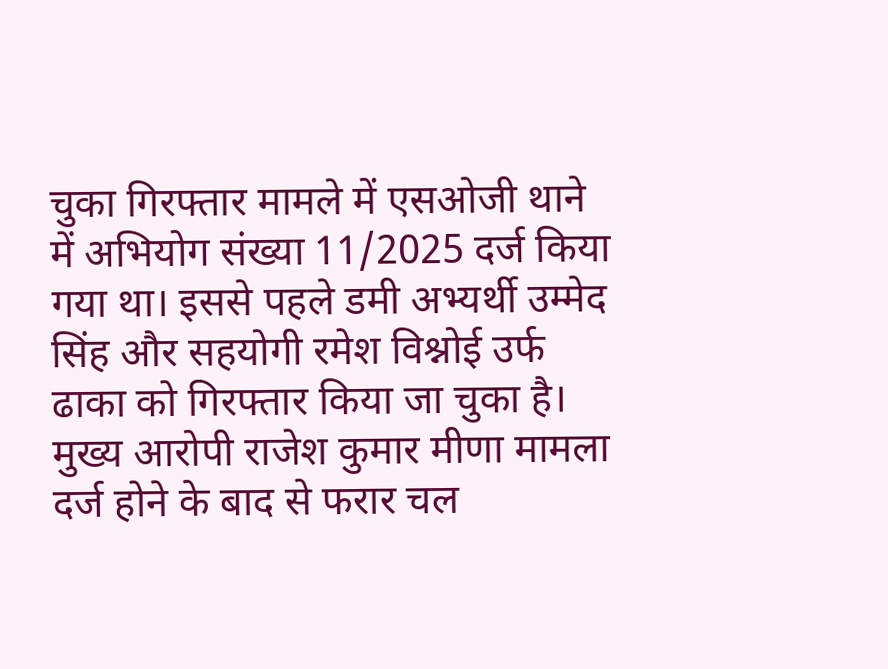चुका गिरफ्तार मामले में एसओजी थाने में अभियोग संख्या 11/2025 दर्ज किया गया था। इससे पहले डमी अभ्यर्थी उम्मेद सिंह और सहयोगी रमेश विश्नोई उर्फ ढाका को गिरफ्तार किया जा चुका है। मुख्य आरोपी राजेश कुमार मीणा मामला दर्ज होने के बाद से फरार चल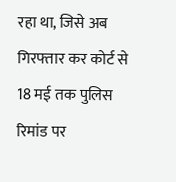रहा था, जिसे अब गिरफ्तार कर कोर्ट से 18 मई तक पुलिस रिमांड पर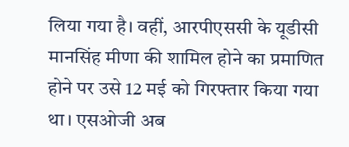लिया गया है। वहीं, आरपीएससी के यूडीसी मानसिंह मीणा की शामिल होने का प्रमाणित होने पर उसे 12 मई को गिरफ्तार किया गया था। एसओजी अब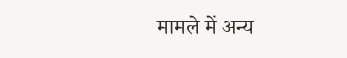मामले में अन्य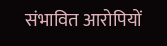संभावित आरोपियों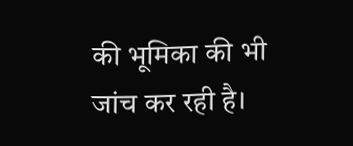की भूमिका की भी जांच कर रही है।